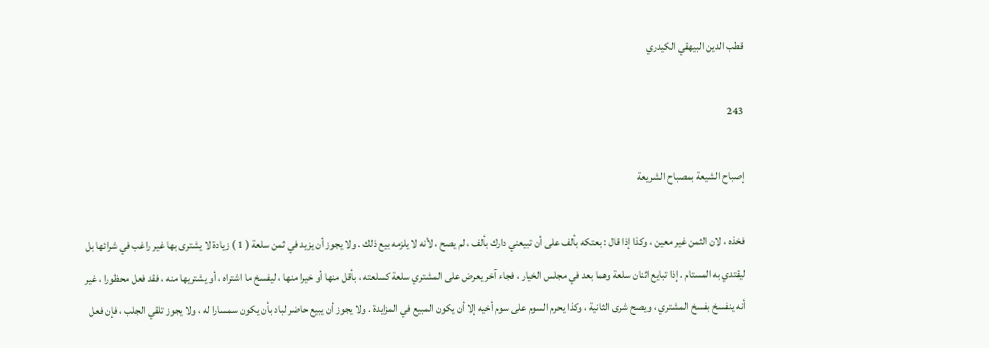قطب الدين البيهقي الكيدري

243

إصباح الشيعة بمصباح الشريعة

فخذه ، لان الثمن غير معين ، وكذا إذا قال : بعتكه بألف على أن تبيعني دارك بألف ، لم يصح ، لأنه لا يلزمه بيع ذلك . ولا يجوز أن يزيد في ثمن سلعة ( 1 ) زيادة لا يشترى بها غير راغب في شرائها بل ليقتدي به المستام . إذا تبايع اثنان سلعة وهما بعد في مجلس الخيار ، فجاء آخر يعرض على المشتري سلعة كسلعته ، بأقل منها أو خيرا منها ، ليفسخ ما اشتراه ، أو يشتريها منه ، فقد فعل محظورا ، غير أنه ينفسخ بفسخ المشتري ، ويصح شرى الثانية ، وكذا يحرم السوم على سوم أخيه إلا أن يكون المبيع في المزايدة . ولا يجوز أن يبيع حاضر لباد بأن يكون سمسارا له ، ولا يجوز تلقي الجلب ، فإن فعل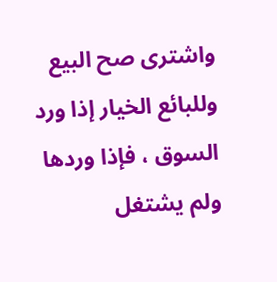واشترى صح البيع وللبائع الخيار إذا ورد السوق ، فإذا وردها ولم يشتغل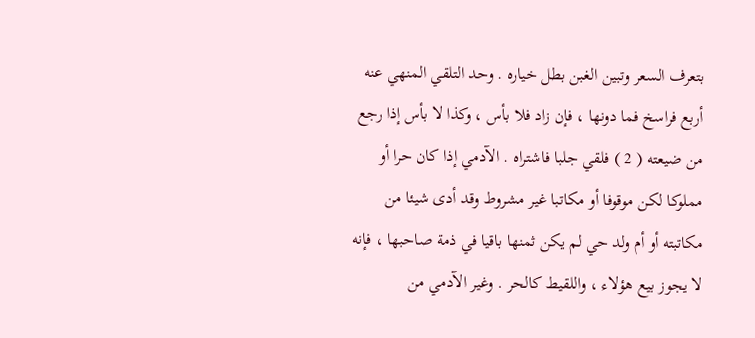بتعرف السعر وتبين الغبن بطل خياره . وحد التلقي المنهي عنه أربع فراسخ فما دونها ، فإن زاد فلا بأس ، وكذا لا بأس إذا رجع من ضيعته ( 2 ) فلقي جلبا فاشتراه . الآدمي إذا كان حرا أو مملوكا لكن موقوفا أو مكاتبا غير مشروط وقد أدى شيئا من مكاتبته أو أم ولد حي لم يكن ثمنها باقيا في ذمة صاحبها ، فإنه لا يجوز بيع هؤلاء ، واللقيط كالحر . وغير الآدمي من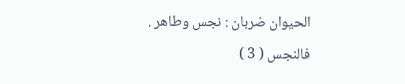الحيوان ضربان : نجس وطاهر . فالنجس ( 3 )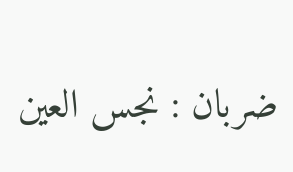ضربان : نجس العين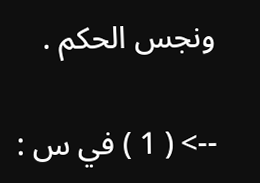ونجس الحكم .

--> ( 1 ) في س :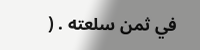في ثمن سلعته . (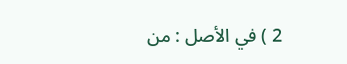2 ) في الأصل : من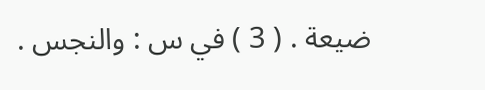ضيعة . ( 3 ) في س : والنجس .